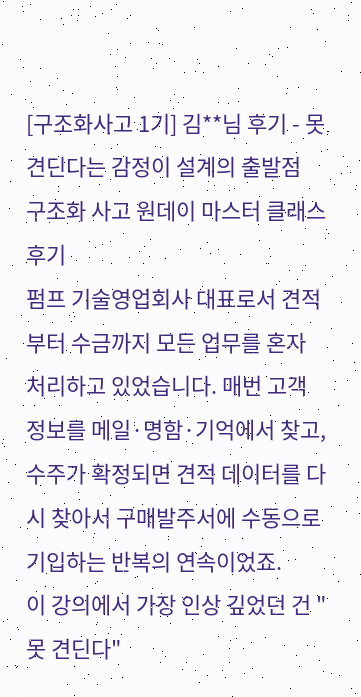[구조화사고 1기] 김**님 후기 - 못 견딘다는 감정이 설계의 출발점
구조화 사고 원데이 마스터 클래스 후기
펌프 기술영업회사 대표로서 견적부터 수금까지 모든 업무를 혼자 처리하고 있었습니다. 매번 고객 정보를 메일·명함·기억에서 찾고, 수주가 확정되면 견적 데이터를 다시 찾아서 구매발주서에 수동으로 기입하는 반복의 연속이었죠.
이 강의에서 가장 인상 깊었던 건 "못 견딘다"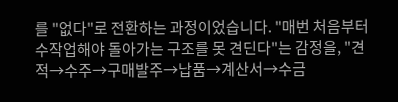를 "없다"로 전환하는 과정이었습니다. "매번 처음부터 수작업해야 돌아가는 구조를 못 견딘다"는 감정을, "견적→수주→구매발주→납품→계산서→수금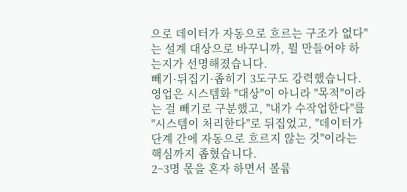으로 데이터가 자동으로 흐르는 구조가 없다"는 설계 대상으로 바꾸니까, 뭘 만들어야 하는지가 선명해졌습니다.
빼기·뒤집기·좁히기 3도구도 강력했습니다. 영업은 시스템화 "대상"이 아니라 "목적"이라는 걸 빼기로 구분했고, "내가 수작업한다"를 "시스템이 처리한다"로 뒤집었고, "데이터가 단계 간에 자동으로 흐르지 않는 것"이라는 핵심까지 좁혔습니다.
2~3명 몫을 혼자 하면서 볼륨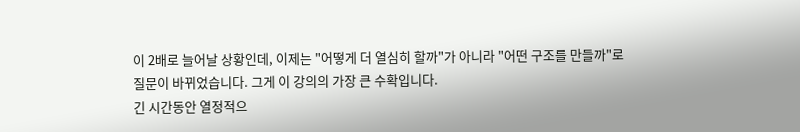이 2배로 늘어날 상황인데, 이제는 "어떻게 더 열심히 할까"가 아니라 "어떤 구조를 만들까"로 질문이 바뀌었습니다. 그게 이 강의의 가장 큰 수확입니다.
긴 시간동안 열정적으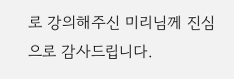로 강의해주신 미리님께 진심으로 감사드립니다.